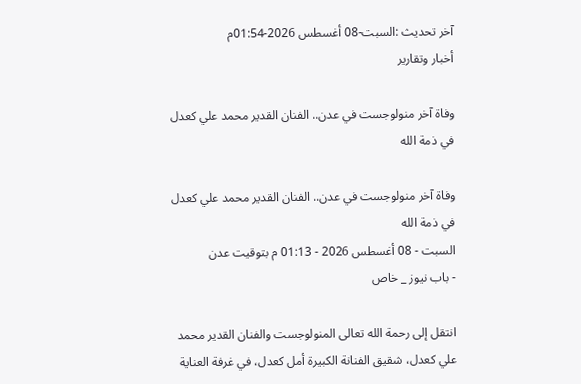آخر تحديث :السبت-08 أغسطس 2026-01:54م
أخبار وتقارير

وفاة آخر منولوجست في عدن.. الفنان القدير محمد علي كعدل في ذمة الله

وفاة آخر منولوجست في عدن.. الفنان القدير محمد علي كعدل في ذمة الله
السبت - 08 أغسطس 2026 - 01:13 م بتوقيت عدن
- باب نيوز _ خاص

انتقل إلى رحمة الله تعالى المنولوجست والفنان القدير محمد علي كعدل، شقيق الفنانة الكبيرة أمل كعدل، في غرفة العناية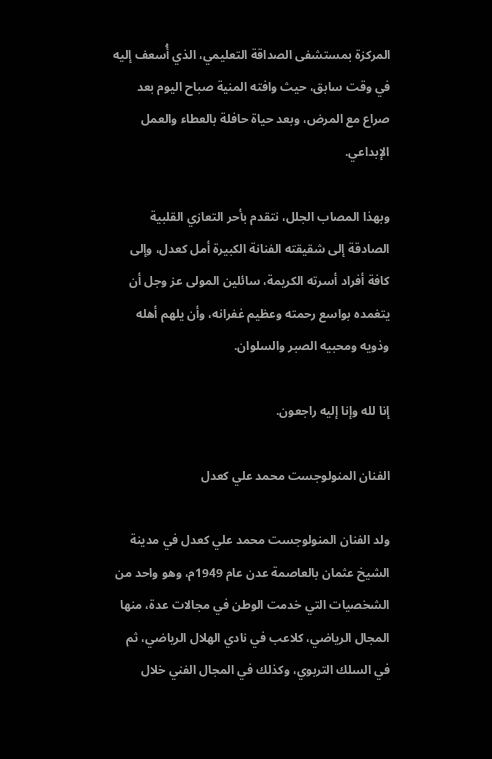المركزة بمستشفى الصداقة التعليمي، الذي أُسعف إليه في وقت سابق، حيث وافته المنية صباح اليوم بعد صراع مع المرض، وبعد حياة حافلة بالعطاء والعمل الإبداعي.

وبهذا المصاب الجلل، نتقدم بأحر التعازي القلبية الصادقة إلى شقيقته الفنانة الكبيرة أمل كعدل، وإلى كافة أفراد أسرته الكريمة، سائلين المولى عز وجل أن يتغمده بواسع رحمته وعظيم غفرانه، وأن يلهم أهله وذويه ومحبيه الصبر والسلوان.

إنا لله وإنا إليه راجعون.

الفنان المنولوجست محمد علي كعدل

ولد الفنان المنولوجست محمد علي كعدل في مدينة الشيخ عثمان بالعاصمة عدن عام 1949م، وهو واحد من الشخصيات التي خدمت الوطن في مجالات عدة، منها المجال الرياضي، كلاعب في نادي الهلال الرياضي، ثم في السلك التربوي، وكذلك في المجال الفني خلال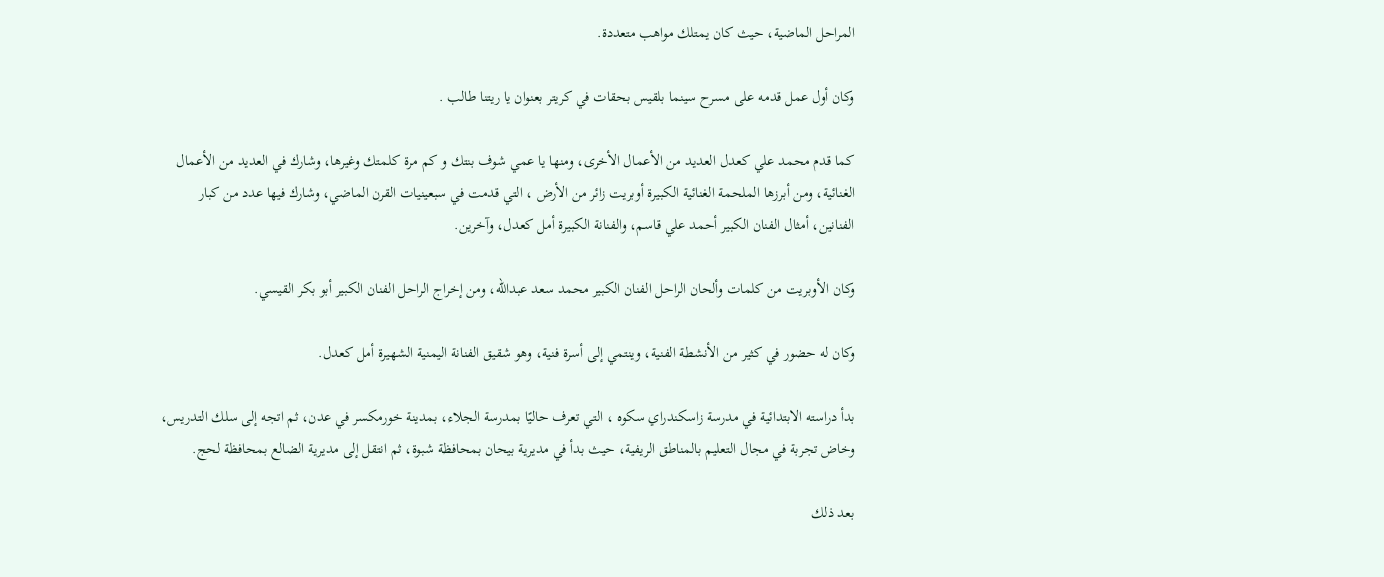المراحل الماضية، حيث كان يمتلك مواهب متعددة.

وكان أول عمل قدمه على مسرح سينما بلقيس بحقات في كريتر بعنوان يا ريتنا طالب .

كما قدم محمد علي كعدل العديد من الأعمال الأخرى، ومنها يا عمي شوف بنتك و كم مرة كلمتك وغيرها، وشارك في العديد من الأعمال الغنائية، ومن أبرزها الملحمة الغنائية الكبيرة أوبريت زائر من الأرض ، التي قدمت في سبعينيات القرن الماضي، وشارك فيها عدد من كبار الفنانين، أمثال الفنان الكبير أحمد علي قاسم، والفنانة الكبيرة أمل كعدل، وآخرين.

وكان الأوبريت من كلمات وألحان الراحل الفنان الكبير محمد سعد عبدالله، ومن إخراج الراحل الفنان الكبير أبو بكر القيسي.

وكان له حضور في كثير من الأنشطة الفنية، وينتمي إلى أسرة فنية، وهو شقيق الفنانة اليمنية الشهيرة أمل كعدل.

بدأ دراسته الابتدائية في مدرسة زاسكندراي سكوه ، التي تعرف حاليًا بمدرسة الجلاء، بمدينة خورمكسر في عدن، ثم اتجه إلى سلك التدريس، وخاض تجربة في مجال التعليم بالمناطق الريفية، حيث بدأ في مديرية بيحان بمحافظة شبوة، ثم انتقل إلى مديرية الضالع بمحافظة لحج.

بعد ذلك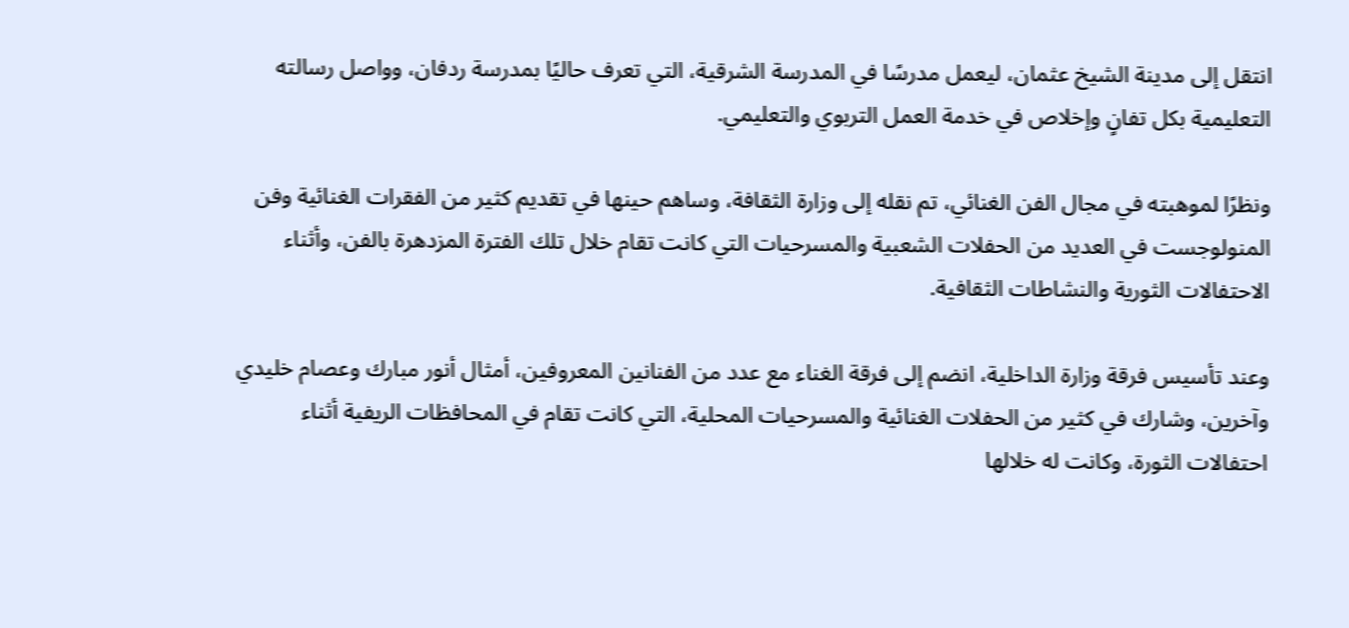انتقل إلى مدينة الشيخ عثمان، ليعمل مدرسًا في المدرسة الشرقية، التي تعرف حاليًا بمدرسة ردفان، وواصل رسالته التعليمية بكل تفانٍ وإخلاص في خدمة العمل التربوي والتعليمي.

ونظرًا لموهبته في مجال الفن الغنائي، تم نقله إلى وزارة الثقافة، وساهم حينها في تقديم كثير من الفقرات الغنائية وفن المنولوجست في العديد من الحفلات الشعبية والمسرحيات التي كانت تقام خلال تلك الفترة المزدهرة بالفن، وأثناء الاحتفالات الثورية والنشاطات الثقافية.

وعند تأسيس فرقة وزارة الداخلية، انضم إلى فرقة الغناء مع عدد من الفنانين المعروفين، أمثال أنور مبارك وعصام خليدي وآخرين، وشارك في كثير من الحفلات الغنائية والمسرحيات المحلية، التي كانت تقام في المحافظات الريفية أثناء احتفالات الثورة، وكانت له خلالها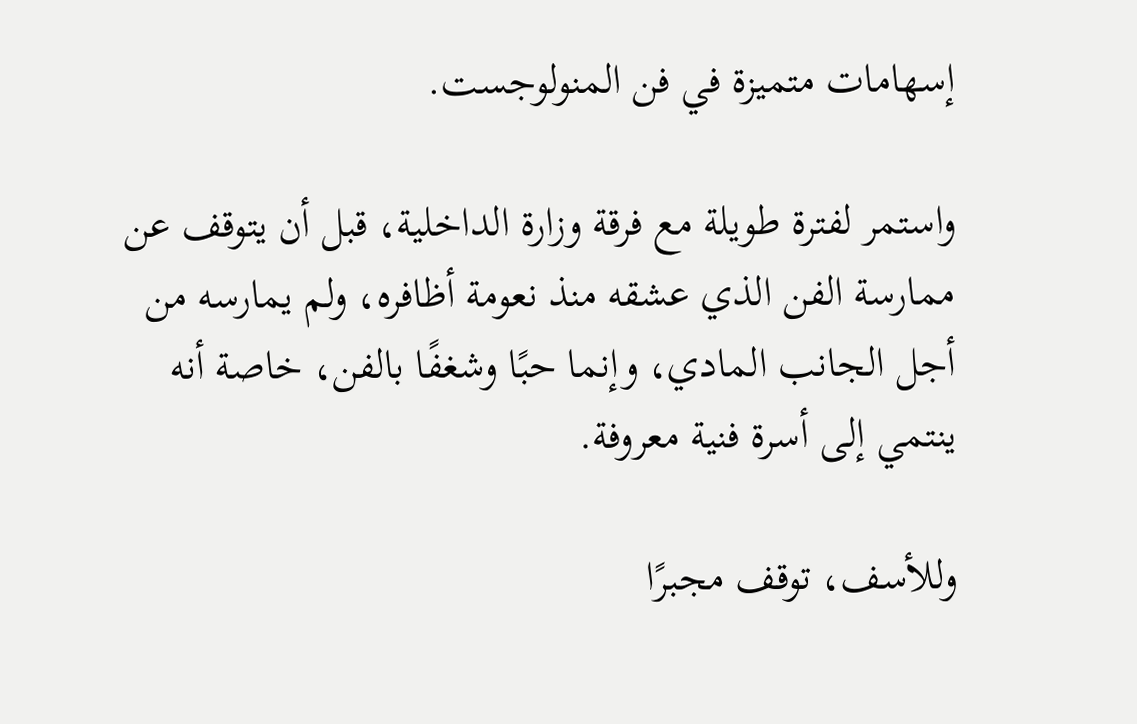إسهامات متميزة في فن المنولوجست.

واستمر لفترة طويلة مع فرقة وزارة الداخلية، قبل أن يتوقف عن ممارسة الفن الذي عشقه منذ نعومة أظافره، ولم يمارسه من أجل الجانب المادي، وإنما حبًا وشغفًا بالفن، خاصة أنه ينتمي إلى أسرة فنية معروفة.

وللأسف، توقف مجبرًا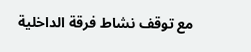مع توقف نشاط فرقة الداخلية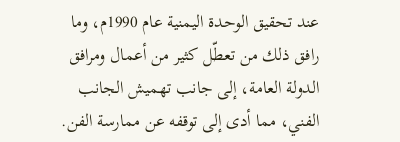عند تحقيق الوحدة اليمنية عام 1990م، وما رافق ذلك من تعطّل كثير من أعمال ومرافق الدولة العامة، إلى جانب تهميش الجانب الفني، مما أدى إلى توقفه عن ممارسة الفن.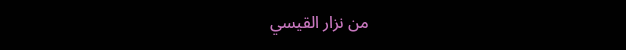من نزار القيسي